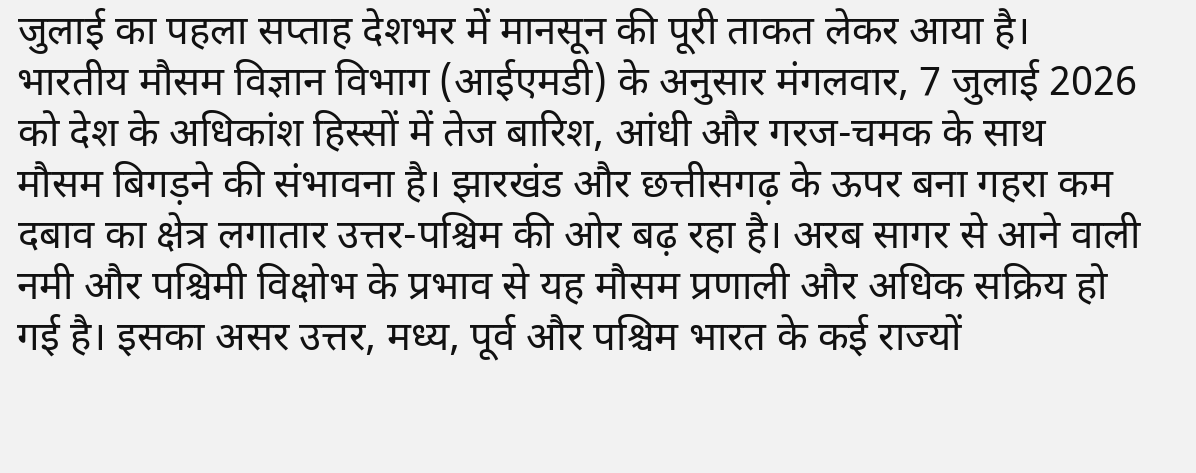जुलाई का पहला सप्ताह देशभर में मानसून की पूरी ताकत लेकर आया है। भारतीय मौसम विज्ञान विभाग (आईएमडी) के अनुसार मंगलवार, 7 जुलाई 2026 को देश के अधिकांश हिस्सों में तेज बारिश, आंधी और गरज-चमक के साथ मौसम बिगड़ने की संभावना है। झारखंड और छत्तीसगढ़ के ऊपर बना गहरा कम दबाव का क्षेत्र लगातार उत्तर-पश्चिम की ओर बढ़ रहा है। अरब सागर से आने वाली नमी और पश्चिमी विक्षोभ के प्रभाव से यह मौसम प्रणाली और अधिक सक्रिय हो गई है। इसका असर उत्तर, मध्य, पूर्व और पश्चिम भारत के कई राज्यों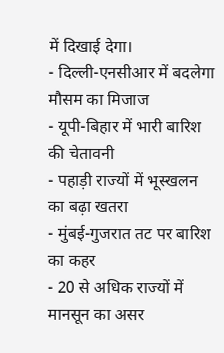में दिखाई देगा।
- दिल्ली-एनसीआर में बदलेगा मौसम का मिजाज
- यूपी-बिहार में भारी बारिश की चेतावनी
- पहाड़ी राज्यों में भूस्खलन का बढ़ा खतरा
- मुंबई-गुजरात तट पर बारिश का कहर
- 20 से अधिक राज्यों में मानसून का असर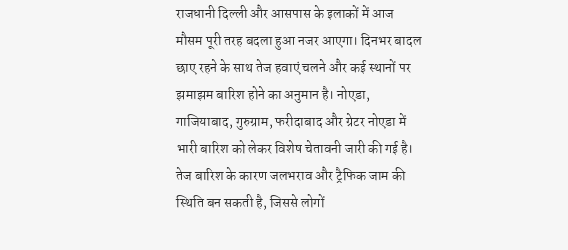राजधानी दिल्ली और आसपास के इलाकों में आज मौसम पूरी तरह बदला हुआ नजर आएगा। दिनभर बादल छाए रहने के साथ तेज हवाएं चलने और कई स्थानों पर झमाझम बारिश होने का अनुमान है। नोएडा, गाजियाबाद, गुरुग्राम, फरीदाबाद और ग्रेटर नोएडा में भारी बारिश को लेकर विशेष चेतावनी जारी की गई है। तेज बारिश के कारण जलभराव और ट्रैफिक जाम की स्थिति बन सकती है, जिससे लोगों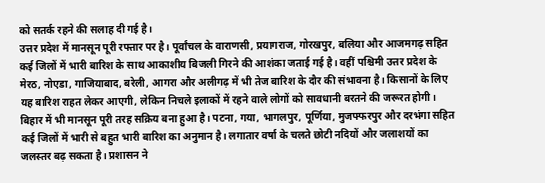को सतर्क रहने की सलाह दी गई है।
उत्तर प्रदेश में मानसून पूरी रफ्तार पर है। पूर्वांचल के वाराणसी, प्रयागराज, गोरखपुर, बलिया और आजमगढ़ सहित कई जिलों में भारी बारिश के साथ आकाशीय बिजली गिरने की आशंका जताई गई है। वहीं पश्चिमी उत्तर प्रदेश के मेरठ, नोएडा, गाजियाबाद, बरेली, आगरा और अलीगढ़ में भी तेज बारिश के दौर की संभावना है। किसानों के लिए यह बारिश राहत लेकर आएगी, लेकिन निचले इलाकों में रहने वाले लोगों को सावधानी बरतने की जरूरत होगी।
बिहार में भी मानसून पूरी तरह सक्रिय बना हुआ है। पटना, गया, भागलपुर, पूर्णिया, मुजफ्फरपुर और दरभंगा सहित कई जिलों में भारी से बहुत भारी बारिश का अनुमान है। लगातार वर्षा के चलते छोटी नदियों और जलाशयों का जलस्तर बढ़ सकता है। प्रशासन ने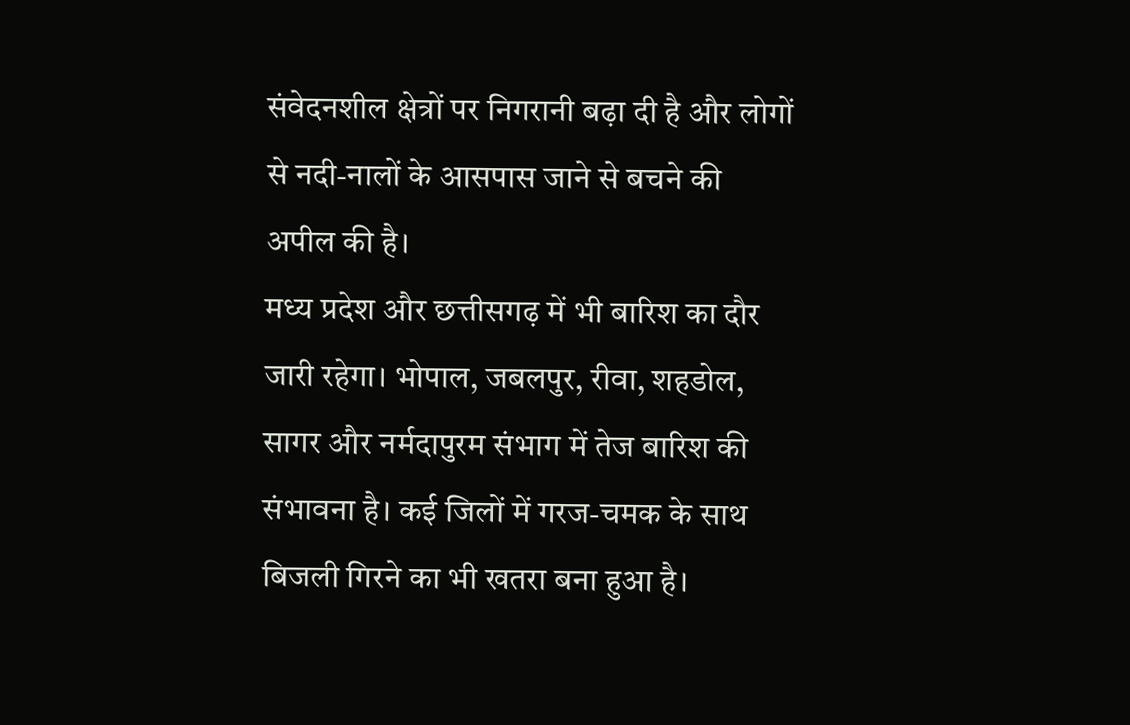संवेदनशील क्षेत्रों पर निगरानी बढ़ा दी है और लोगों से नदी-नालों के आसपास जाने से बचने की अपील की है।
मध्य प्रदेश और छत्तीसगढ़ में भी बारिश का दौर जारी रहेगा। भोपाल, जबलपुर, रीवा, शहडोल, सागर और नर्मदापुरम संभाग में तेज बारिश की संभावना है। कई जिलों में गरज-चमक के साथ बिजली गिरने का भी खतरा बना हुआ है।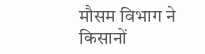मौसम विभाग ने किसानों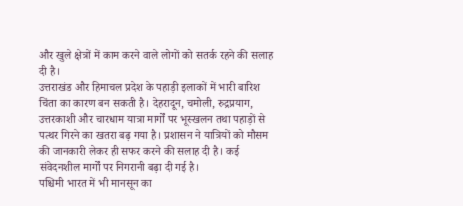और खुले क्षेत्रों में काम करने वाले लोगों को सतर्क रहने की सलाह दी है।
उत्तराखंड और हिमाचल प्रदेश के पहाड़ी इलाकों में भारी बारिश चिंता का कारण बन सकती है। देहरादून, चमोली, रुद्रप्रयाग, उत्तरकाशी और चारधाम यात्रा मार्गों पर भूस्खलन तथा पहाड़ों से पत्थर गिरने का खतरा बढ़ गया है। प्रशासन ने यात्रियों को मौसम की जानकारी लेकर ही सफर करने की सलाह दी है। कई संवेदनशील मार्गों पर निगरानी बढ़ा दी गई है।
पश्चिमी भारत में भी मानसून का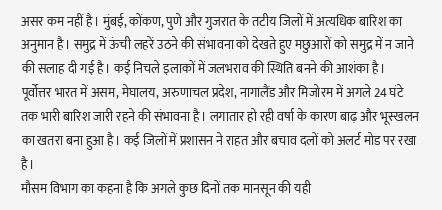असर कम नहीं है। मुंबई, कोंकण, पुणे और गुजरात के तटीय जिलों में अत्यधिक बारिश का अनुमान है। समुद्र में ऊंची लहरें उठने की संभावना को देखते हुए मछुआरों को समुद्र में न जाने की सलाह दी गई है। कई निचले इलाकों में जलभराव की स्थिति बनने की आशंका है।
पूर्वोत्तर भारत में असम, मेघालय, अरुणाचल प्रदेश, नागालैंड और मिजोरम में अगले 24 घंटे तक भारी बारिश जारी रहने की संभावना है। लगातार हो रही वर्षा के कारण बाढ़ और भूस्खलन का खतरा बना हुआ है। कई जिलों में प्रशासन ने राहत और बचाव दलों को अलर्ट मोड पर रखा है।
मौसम विभाग का कहना है कि अगले कुछ दिनों तक मानसून की यही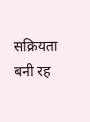सक्रियता बनी रह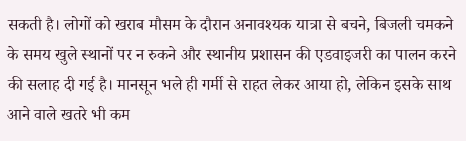सकती है। लोगों को खराब मौसम के दौरान अनावश्यक यात्रा से बचने, बिजली चमकने के समय खुले स्थानों पर न रुकने और स्थानीय प्रशासन की एडवाइजरी का पालन करने की सलाह दी गई है। मानसून भले ही गर्मी से राहत लेकर आया हो, लेकिन इसके साथ आने वाले खतरे भी कम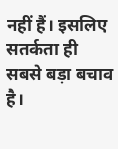नहीं हैं। इसलिए सतर्कता ही सबसे बड़ा बचाव है।